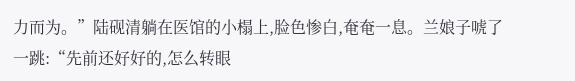力而为。”陆砚清躺在医馆的小榻上,脸色惨白,奄奄一息。兰娘子唬了一跳:“先前还好好的,怎么转眼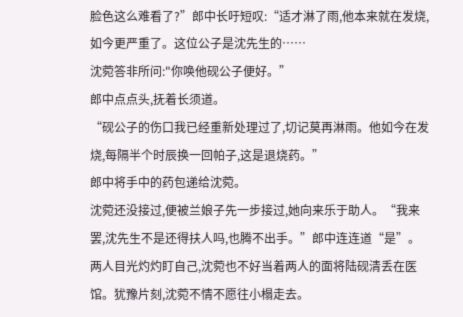脸色这么难看了?”郎中长吁短叹:“适才淋了雨,他本来就在发烧,如今更严重了。这位公子是沈先生的……
沈菀答非所问:"你唤他砚公子便好。”
郎中点点头,抚着长须道。
“砚公子的伤口我已经重新处理过了,切记莫再淋雨。他如今在发烧,每隔半个时辰换一回帕子,这是退烧药。”
郎中将手中的药包递给沈菀。
沈菀还没接过,便被兰娘子先一步接过,她向来乐于助人。“我来罢,沈先生不是还得扶人吗,也腾不出手。”郎中连连道“是”。
两人目光灼灼盯自己,沈菀也不好当着两人的面将陆砚清丢在医馆。犹豫片刻,沈菀不情不愿往小榻走去。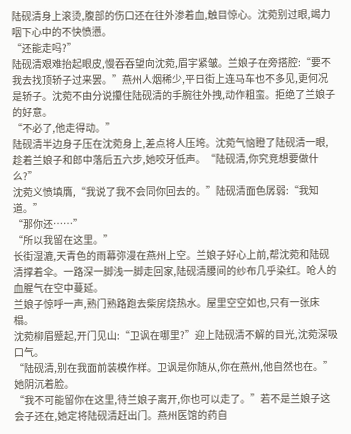陆砚清身上滚烫,腹部的伤口还在往外渗着血,触目惊心。沈菀别过眼,竭力咽下心中的不快愤懑。
“还能走吗?”
陆砚清艰难抬起眼皮,慢吞吞望向沈菀,眉宇紧皱。兰娘子在旁搭腔:“要不我去找顶轿子过来罢。”燕州人烟稀少,平日街上连马车也不多见,更何况是轿子。沈菀不由分说攥住陆砚清的手腕往外拽,动作粗蛮。拒绝了兰娘子的好意。
“不必了,他走得动。”
陆砚清半边身子压在沈菀身上,差点将人压垮。沈菀气恼瞪了陆砚清一眼,趁着兰娘子和郎中落后五六步,她咬牙低声。“陆砚清,你究竞想要做什么?”
沈菀义愤填膺,“我说了我不会同你回去的。”陆砚清面色孱弱:“我知道。”
“那你还……”
“所以我留在这里。”
长街湿漉,天青色的雨幕弥漫在燕州上空。兰娘子好心上前,帮沈菀和陆砚清撑着伞。一路深一脚浅一脚走回家,陆砚清腰间的纱布几乎染红。呛人的血腥气在空中蔓延。
兰娘子惊呼一声,熟门熟路跑去柴房烧热水。屋里空空如也,只有一张床榻。
沈菀柳眉蹙起,开门见山:“卫讽在哪里?”迎上陆砚清不解的目光,沈菀深吸口气。
“陆砚清,别在我面前装模作样。卫讽是你随从,你在燕州,他自然也在。”
她阴沉着脸。
“我不可能留你在这里,待兰娘子离开,你也可以走了。”若不是兰娘子这会子还在,她定将陆砚清赶出门。燕州医馆的药自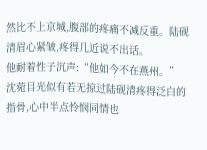然比不上京城,腹部的疼痛不减反重。陆砚清眉心紧皱,疼得几近说不出话。
他耐着性子沉声:“他如今不在燕州。”
沈菀目光似有若无掠过陆砚清疼得泛白的指骨,心中半点怜悯同情也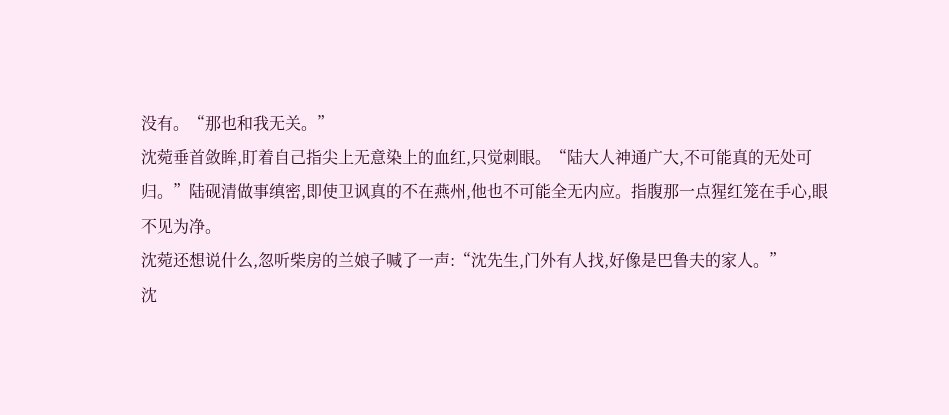没有。“那也和我无关。”
沈菀垂首敛眸,盯着自己指尖上无意染上的血红,只觉刺眼。“陆大人神通广大,不可能真的无处可归。”陆砚清做事缜密,即使卫讽真的不在燕州,他也不可能全无内应。指腹那一点猩红笼在手心,眼不见为净。
沈菀还想说什么,忽听柴房的兰娘子喊了一声:“沈先生,门外有人找,好像是巴鲁夫的家人。”
沈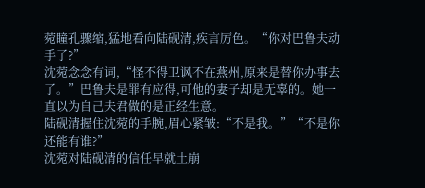菀瞳孔骤缩,猛地看向陆砚清,疾言厉色。“你对巴鲁夫动手了?”
沈菀念念有词,“怪不得卫讽不在燕州,原来是替你办事去了。”巴鲁夫是罪有应得,可他的妻子却是无辜的。她一直以为自己夫君做的是正经生意。
陆砚清握住沈菀的手腕,眉心紧皱:“不是我。”“不是你还能有谁?”
沈菀对陆砚清的信任早就土崩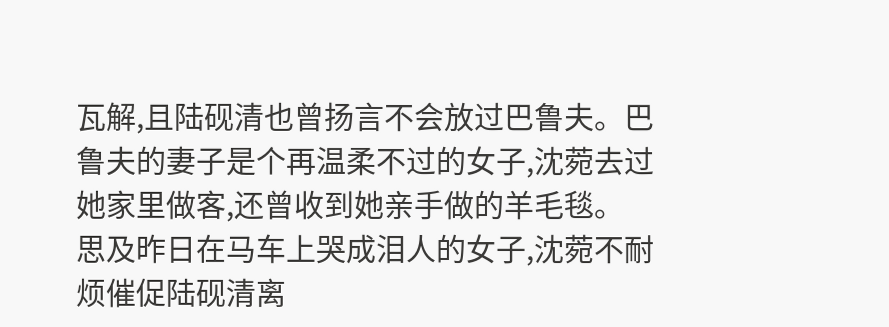瓦解,且陆砚清也曾扬言不会放过巴鲁夫。巴鲁夫的妻子是个再温柔不过的女子,沈菀去过她家里做客,还曾收到她亲手做的羊毛毯。
思及昨日在马车上哭成泪人的女子,沈菀不耐烦催促陆砚清离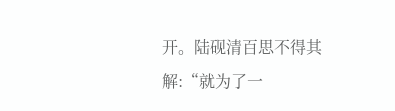开。陆砚清百思不得其解:“就为了一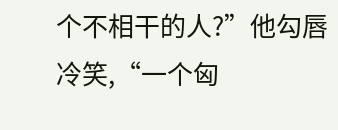个不相干的人?”他勾唇冷笑,“一个匈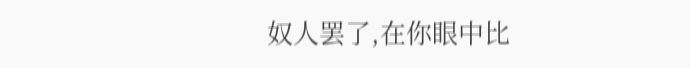奴人罢了,在你眼中比